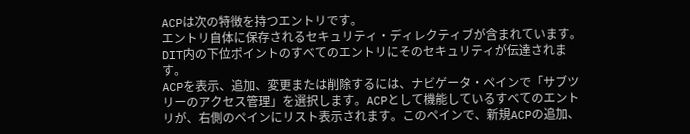ACPは次の特徴を持つエントリです。
エントリ自体に保存されるセキュリティ・ディレクティブが含まれています。
DIT内の下位ポイントのすべてのエントリにそのセキュリティが伝達されます。
ACPを表示、追加、変更または削除するには、ナビゲータ・ペインで「サブツリーのアクセス管理」を選択します。ACPとして機能しているすべてのエントリが、右側のペインにリスト表示されます。このペインで、新規ACPの追加、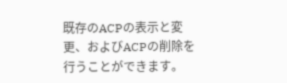既存のACPの表示と変更、およびACPの削除を行うことができます。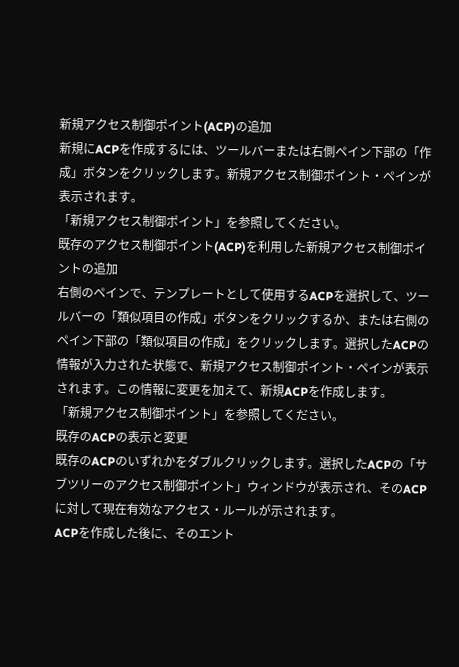新規アクセス制御ポイント(ACP)の追加
新規にACPを作成するには、ツールバーまたは右側ペイン下部の「作成」ボタンをクリックします。新規アクセス制御ポイント・ペインが表示されます。
「新規アクセス制御ポイント」を参照してください。
既存のアクセス制御ポイント(ACP)を利用した新規アクセス制御ポイントの追加
右側のペインで、テンプレートとして使用するACPを選択して、ツールバーの「類似項目の作成」ボタンをクリックするか、または右側のペイン下部の「類似項目の作成」をクリックします。選択したACPの情報が入力された状態で、新規アクセス制御ポイント・ペインが表示されます。この情報に変更を加えて、新規ACPを作成します。
「新規アクセス制御ポイント」を参照してください。
既存のACPの表示と変更
既存のACPのいずれかをダブルクリックします。選択したACPの「サブツリーのアクセス制御ポイント」ウィンドウが表示され、そのACPに対して現在有効なアクセス・ルールが示されます。
ACPを作成した後に、そのエント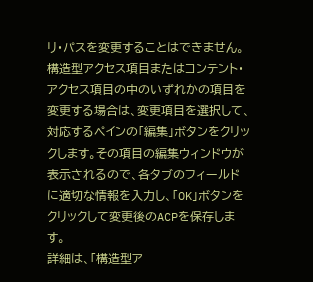リ・パスを変更することはできません。構造型アクセス項目またはコンテント・アクセス項目の中のいずれかの項目を変更する場合は、変更項目を選択して、対応するペインの「編集」ボタンをクリックします。その項目の編集ウィンドウが表示されるので、各タブのフィールドに適切な情報を入力し、「OK」ボタンをクリックして変更後のACPを保存します。
詳細は、「構造型ア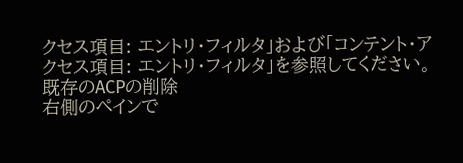クセス項目: エントリ・フィルタ」および「コンテント・アクセス項目: エントリ・フィルタ」を参照してください。
既存のACPの削除
右側のペインで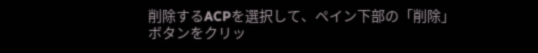削除するACPを選択して、ペイン下部の「削除」ボタンをクリッ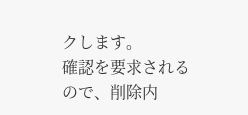クします。
確認を要求されるので、削除内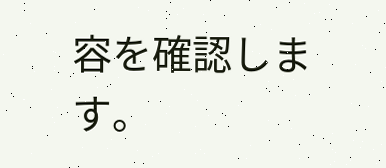容を確認します。